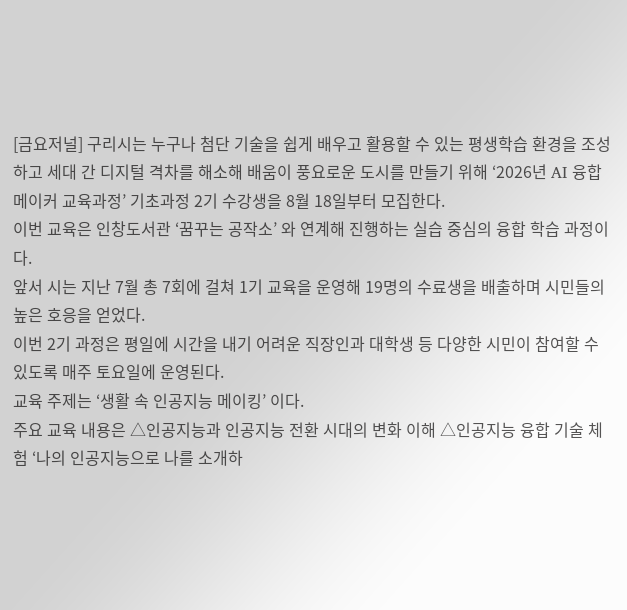[금요저널] 구리시는 누구나 첨단 기술을 쉽게 배우고 활용할 수 있는 평생학습 환경을 조성하고 세대 간 디지털 격차를 해소해 배움이 풍요로운 도시를 만들기 위해 ‘2026년 AI 융합 메이커 교육과정’ 기초과정 2기 수강생을 8월 18일부터 모집한다.
이번 교육은 인창도서관 ‘꿈꾸는 공작소’ 와 연계해 진행하는 실습 중심의 융합 학습 과정이다.
앞서 시는 지난 7월 총 7회에 걸쳐 1기 교육을 운영해 19명의 수료생을 배출하며 시민들의 높은 호응을 얻었다.
이번 2기 과정은 평일에 시간을 내기 어려운 직장인과 대학생 등 다양한 시민이 참여할 수 있도록 매주 토요일에 운영된다.
교육 주제는 ‘생활 속 인공지능 메이킹’ 이다.
주요 교육 내용은 △인공지능과 인공지능 전환 시대의 변화 이해 △인공지능 융합 기술 체험 ‘나의 인공지능으로 나를 소개하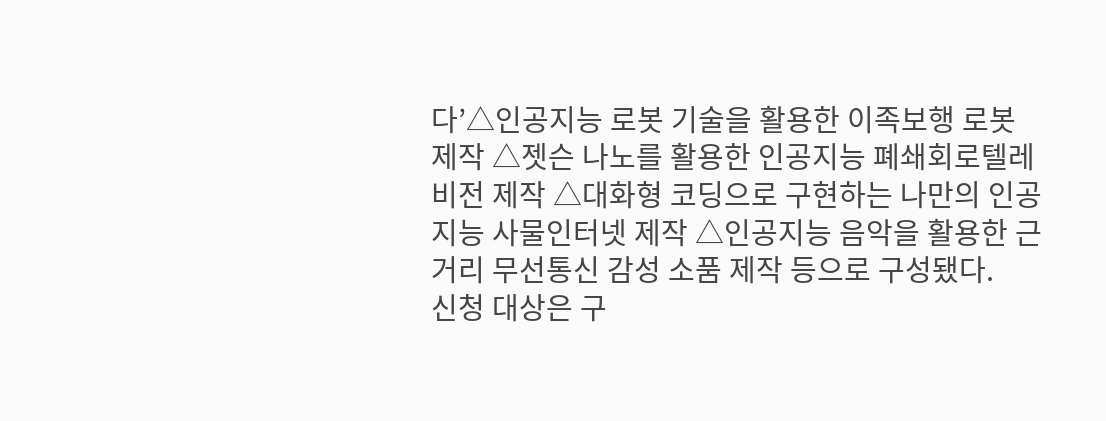다’△인공지능 로봇 기술을 활용한 이족보행 로봇 제작 △젯슨 나노를 활용한 인공지능 폐쇄회로텔레비전 제작 △대화형 코딩으로 구현하는 나만의 인공지능 사물인터넷 제작 △인공지능 음악을 활용한 근거리 무선통신 감성 소품 제작 등으로 구성됐다.
신청 대상은 구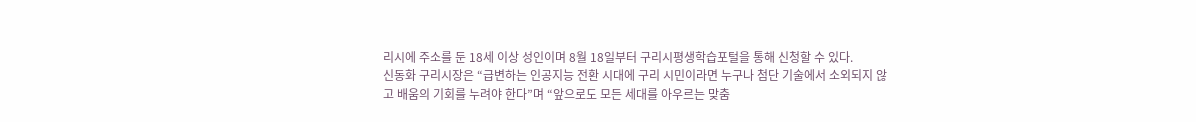리시에 주소를 둔 18세 이상 성인이며 8월 18일부터 구리시평생학습포털을 통해 신청할 수 있다.
신동화 구리시장은 “급변하는 인공지능 전환 시대에 구리 시민이라면 누구나 첨단 기술에서 소외되지 않고 배움의 기회를 누려야 한다”며 “앞으로도 모든 세대를 아우르는 맞춤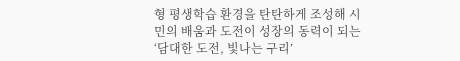형 평생학습 환경을 탄탄하게 조성해 시민의 배움과 도전이 성장의 동력이 되는 ‘담대한 도전, 빛나는 구리’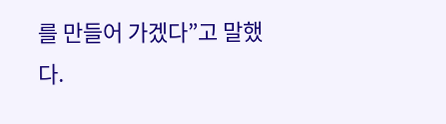를 만들어 가겠다”고 말했다.